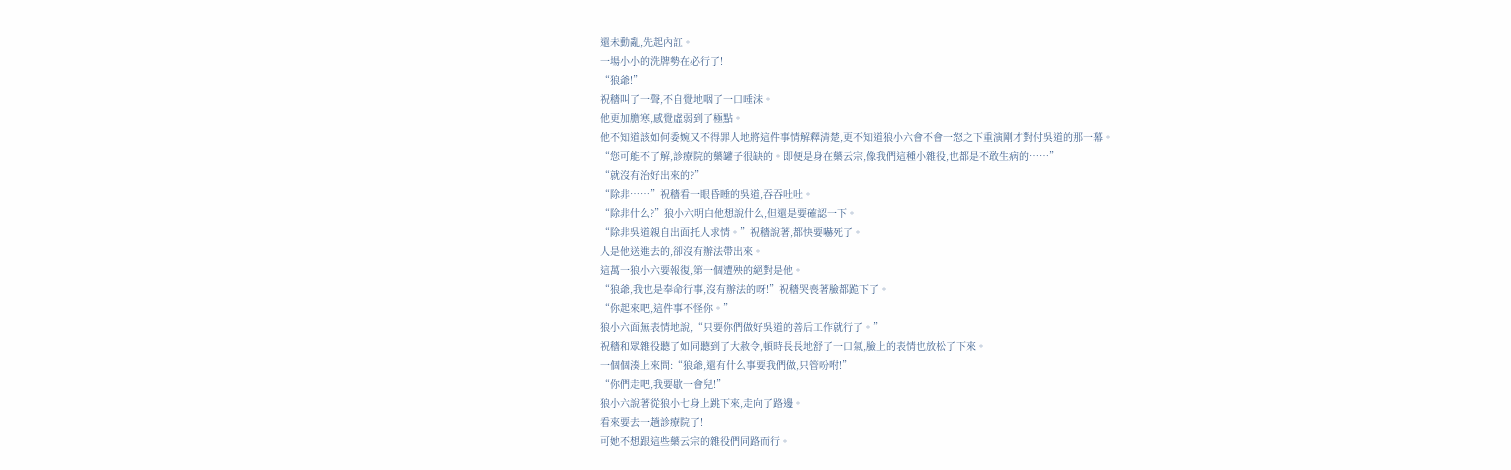還未動亂,先起內訌。
一場小小的洗牌勢在必行了!
“狼爺!”
祝穡叫了一聲,不自覺地咽了一口唾沫。
他更加膽寒,感覺虛弱到了極點。
他不知道該如何委婉又不得罪人地將這件事情解釋清楚,更不知道狼小六會不會一怒之下重演剛才對付吳道的那一幕。
“您可能不了解,診療院的藥罐子很缺的。即便是身在藥云宗,像我們這種小雜役,也都是不敢生病的……”
“就沒有治好出來的?”
“除非……”祝穡看一眼昏睡的吳道,吞吞吐吐。
“除非什么?”狼小六明白他想說什么,但還是要確認一下。
“除非吳道親自出面托人求情。”祝穡說著,都快要嚇死了。
人是他送進去的,卻沒有辦法帶出來。
這萬一狼小六要報復,第一個遭殃的絕對是他。
“狼爺,我也是奉命行事,沒有辦法的呀!”祝穡哭喪著臉都跪下了。
“你起來吧,這件事不怪你。”
狼小六面無表情地說,“只要你們做好吳道的善后工作就行了。”
祝穡和眾雜役聽了如同聽到了大赦令,頓時長長地舒了一口氣,臉上的表情也放松了下來。
一個個湊上來問:“狼爺,還有什么事要我們做,只管吩咐!”
“你們走吧,我要歇一會兒!”
狼小六說著從狼小七身上跳下來,走向了路邊。
看來要去一趟診療院了!
可她不想跟這些藥云宗的雜役們同路而行。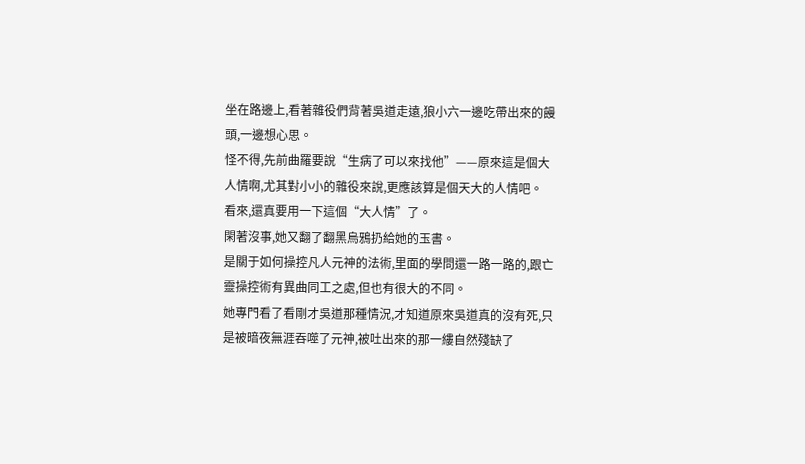坐在路邊上,看著雜役們背著吳道走遠,狼小六一邊吃帶出來的饅頭,一邊想心思。
怪不得,先前曲羅要說“生病了可以來找他”——原來這是個大人情啊,尤其對小小的雜役來說,更應該算是個天大的人情吧。
看來,還真要用一下這個“大人情”了。
閑著沒事,她又翻了翻黑烏鴉扔給她的玉書。
是關于如何操控凡人元神的法術,里面的學問還一路一路的,跟亡靈操控術有異曲同工之處,但也有很大的不同。
她專門看了看剛才吳道那種情況,才知道原來吳道真的沒有死,只是被暗夜無涯吞噬了元神,被吐出來的那一縷自然殘缺了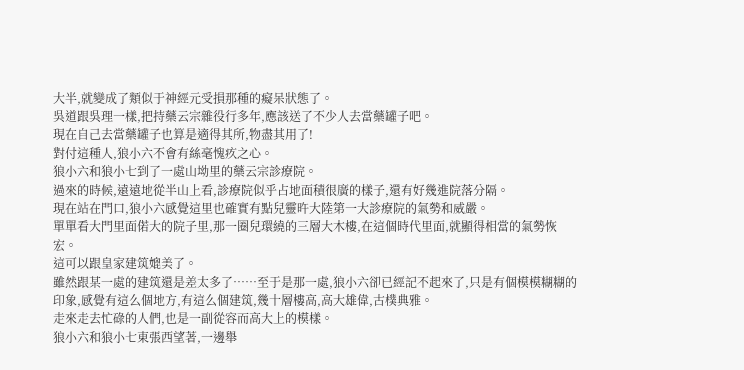大半,就變成了類似于神經元受損那種的癡呆狀態了。
吳道跟吳理一樣,把持藥云宗雜役行多年,應該送了不少人去當藥罐子吧。
現在自己去當藥罐子也算是適得其所,物盡其用了!
對付這種人,狼小六不會有絲毫愧疚之心。
狼小六和狼小七到了一處山坳里的藥云宗診療院。
過來的時候,遠遠地從半山上看,診療院似乎占地面積很廣的樣子,還有好幾進院落分隔。
現在站在門口,狼小六感覺這里也確實有點兒靈旿大陸第一大診療院的氣勢和威嚴。
單單看大門里面偌大的院子里,那一圈兒環繞的三層大木樓,在這個時代里面,就顯得相當的氣勢恢宏。
這可以跟皇家建筑媲美了。
雖然跟某一處的建筑還是差太多了……至于是那一處,狼小六卻已經記不起來了,只是有個模模糊糊的印象,感覺有這么個地方,有這么個建筑,幾十層樓高,高大雄偉,古樸典雅。
走來走去忙碌的人們,也是一副從容而高大上的模樣。
狼小六和狼小七東張西望著,一邊舉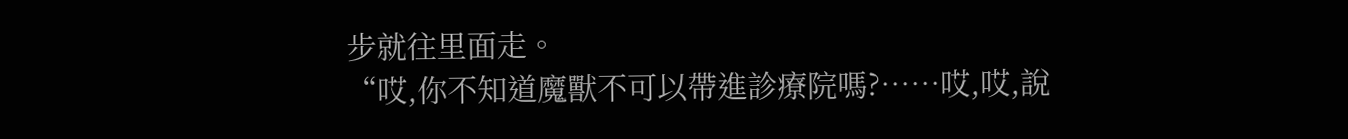步就往里面走。
“哎,你不知道魔獸不可以帶進診療院嗎?……哎,哎,說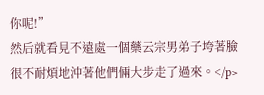你呢!”
然后就看見不遠處一個藥云宗男弟子垮著臉很不耐煩地沖著他們倆大步走了過來。</p>